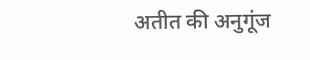अतीत की अनुगूंज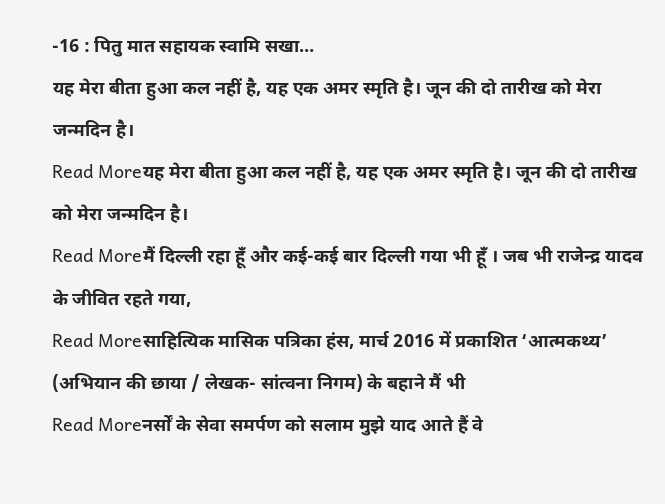-16 : पितु मात सहायक स्वामि सखा…
यह मेरा बीता हुआ कल नहीं है, यह एक अमर स्मृति है। जून की दो तारीख को मेरा जन्मदिन है।
Read Moreयह मेरा बीता हुआ कल नहीं है, यह एक अमर स्मृति है। जून की दो तारीख को मेरा जन्मदिन है।
Read Moreमैं दिल्ली रहा हूँ और कई-कई बार दिल्ली गया भी हूँ । जब भी राजेन्द्र यादव के जीवित रहते गया,
Read Moreसाहित्यिक मासिक पत्रिका हंस, मार्च 2016 में प्रकाशित ‘आत्मकथ्य’ (अभियान की छाया / लेखक- सांत्वना निगम) के बहाने मैं भी
Read Moreनर्सों के सेवा समर्पण को सलाम मुझे याद आते हैं वे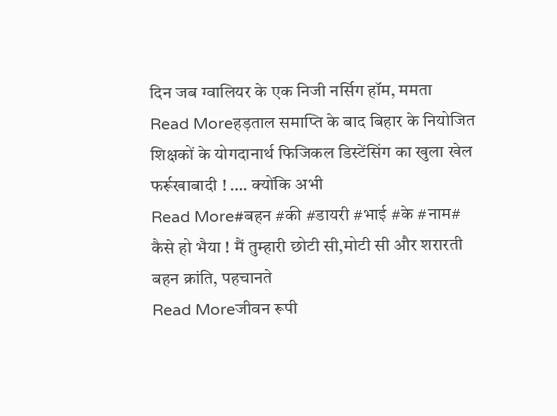दिन जब ग्वालियर के एक निजी नर्सिग हॉम, ममता
Read Moreहड़ताल समाप्ति के बाद बिहार के नियोजित शिक्षकों के योगदानार्थ फिजिकल डिस्टेंसिंग का खुला खेल फर्रूखाबादी ! …. क्योंकि अभी
Read More#बहन #की #डायरी #भाई #के #नाम# कैसे हो भैया ! मैं तुम्हारी छोटी सी,मोटी सी और शरारती बहन क्रांति, पहचानते
Read Moreजीवन रूपी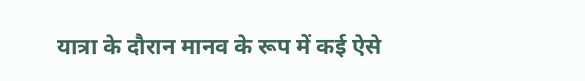यात्रा के दौरान मानव के रूप में कई ऐसे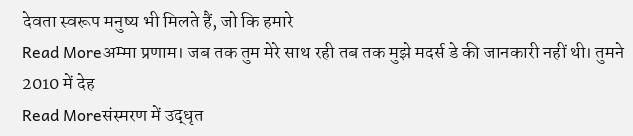देवता स्वरूप मनुष्य भी मिलते हैं, जो कि हमारे
Read Moreअम्मा प्रणाम। जब तक तुम मेरे साथ रही तब तक मुझे मदर्स डे की जानकारी नहीं थी। तुमने 2010 में देह
Read Moreसंस्मरण में उद्धृत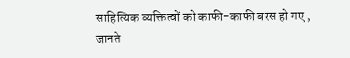साहित्यिक व्यक्तित्वों को काफी-काफी बरस हो गए , जानते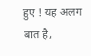हुए ! यह अलग बात है,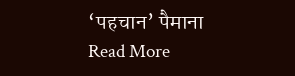‘पहचान’ पैमाना
Read More